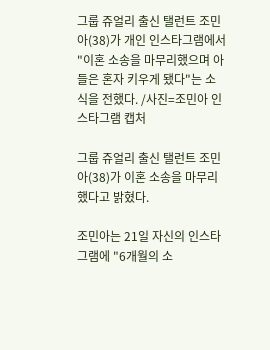그룹 쥬얼리 출신 탤런트 조민아(38)가 개인 인스타그램에서 "이혼 소송을 마무리했으며 아들은 혼자 키우게 됐다"는 소식을 전했다. /사진=조민아 인스타그램 캡처

그룹 쥬얼리 출신 탤런트 조민아(38)가 이혼 소송을 마무리했다고 밝혔다.

조민아는 21일 자신의 인스타그램에 "6개월의 소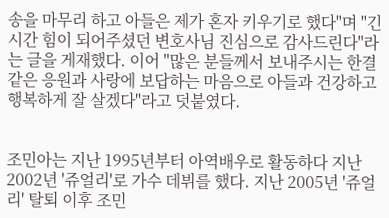송을 마무리 하고 아들은 제가 혼자 키우기로 했다"며 "긴 시간 힘이 되어주셨던 변호사님 진심으로 감사드린다"라는 글을 게재했다. 이어 "많은 분들께서 보내주시는 한결같은 응원과 사랑에 보답하는 마음으로 아들과 건강하고 행복하게 잘 살겠다"라고 덧붙였다.


조민아는 지난 1995년부터 아역배우로 활동하다 지난 2002년 '쥬얼리'로 가수 데뷔를 했다. 지난 2005년 '쥬얼리' 탈퇴 이후 조민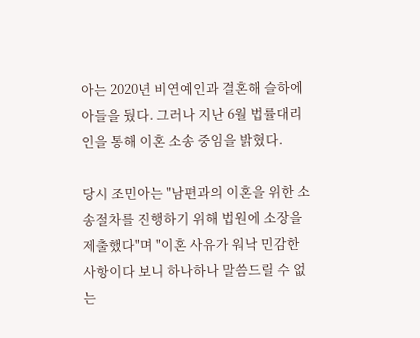아는 2020년 비연예인과 결혼해 슬하에 아들을 뒀다. 그러나 지난 6월 법률대리인을 통해 이혼 소송 중임을 밝혔다.

당시 조민아는 "남편과의 이혼을 위한 소송절차를 진행하기 위해 법원에 소장을 제출했다"며 "이혼 사유가 워낙 민감한 사항이다 보니 하나하나 말씀드릴 수 없는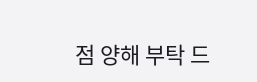점 양해 부탁 드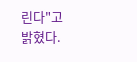린다"고 밝혔다.